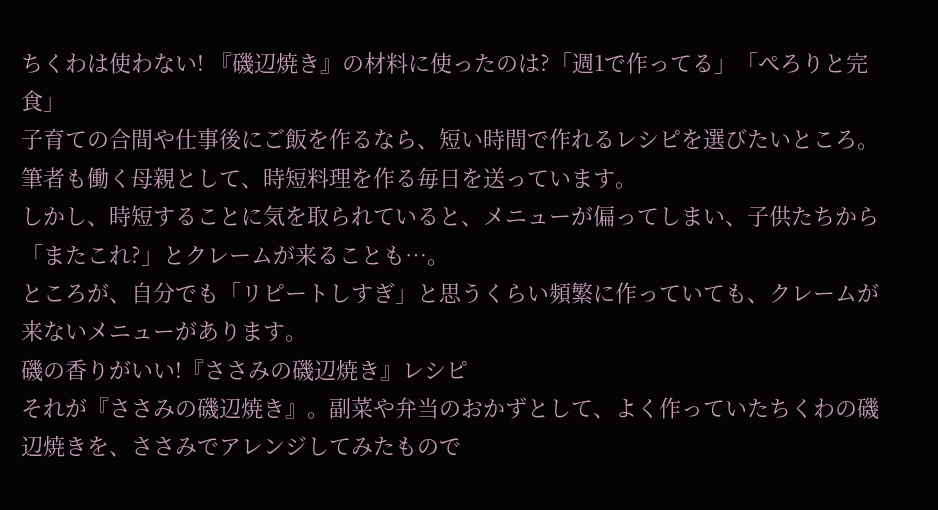ちくわは使わない! 『磯辺焼き』の材料に使ったのは?「週1で作ってる」「ぺろりと完食」
子育ての合間や仕事後にご飯を作るなら、短い時間で作れるレシピを選びたいところ。筆者も働く母親として、時短料理を作る毎日を送っています。
しかし、時短することに気を取られていると、メニューが偏ってしまい、子供たちから「またこれ?」とクレームが来ることも…。
ところが、自分でも「リピートしすぎ」と思うくらい頻繁に作っていても、クレームが来ないメニューがあります。
磯の香りがいい!『ささみの磯辺焼き』レシピ
それが『ささみの磯辺焼き』。副菜や弁当のおかずとして、よく作っていたちくわの磯辺焼きを、ささみでアレンジしてみたもので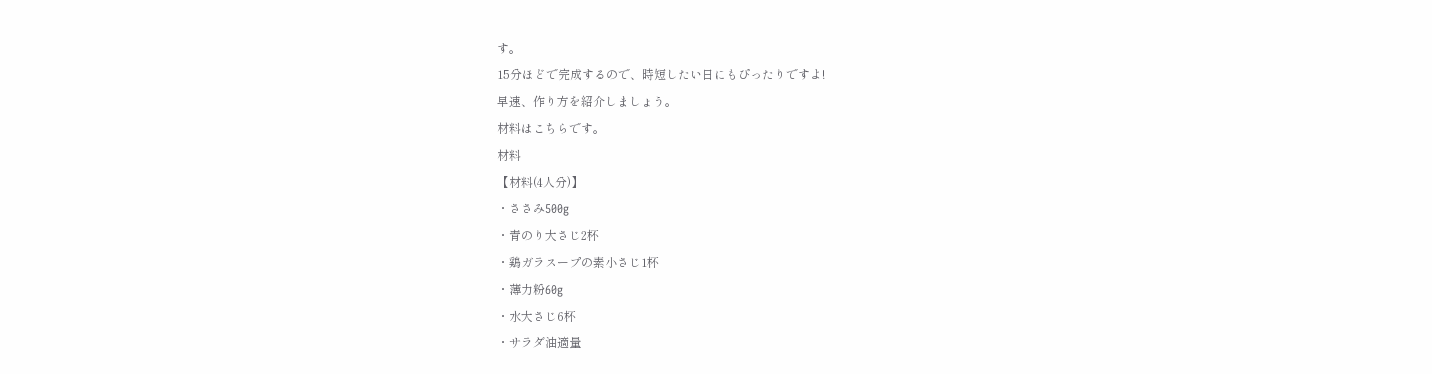す。
15分ほどで完成するので、時短したい日にもぴったりですよ!
早速、作り方を紹介しましょう。
材料はこちらです。
材料
【材料(4人分)】
・ささみ500g
・青のり大さじ2杯
・鶏ガラスープの素小さじ1杯
・薄力粉60g
・水大さじ6杯
・サラダ油適量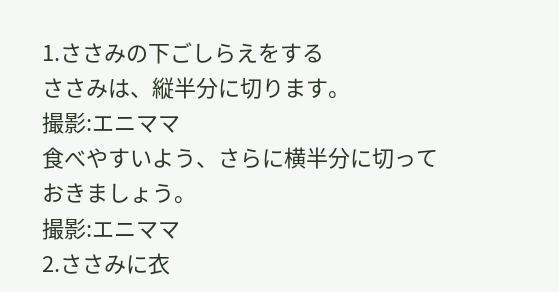1.ささみの下ごしらえをする
ささみは、縦半分に切ります。
撮影:エニママ
食べやすいよう、さらに横半分に切っておきましょう。
撮影:エニママ
2.ささみに衣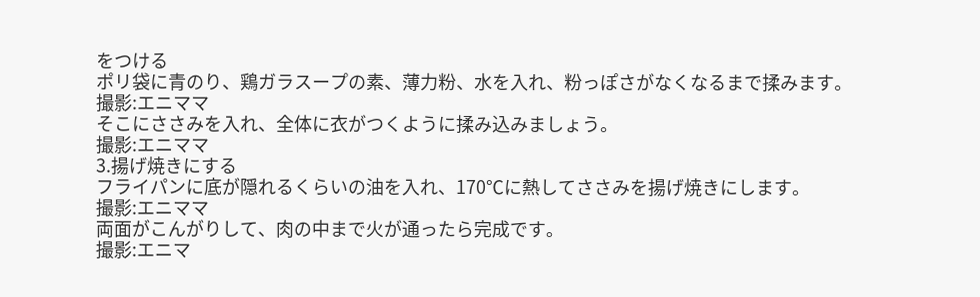をつける
ポリ袋に青のり、鶏ガラスープの素、薄力粉、水を入れ、粉っぽさがなくなるまで揉みます。
撮影:エニママ
そこにささみを入れ、全体に衣がつくように揉み込みましょう。
撮影:エニママ
3.揚げ焼きにする
フライパンに底が隠れるくらいの油を入れ、170℃に熱してささみを揚げ焼きにします。
撮影:エニママ
両面がこんがりして、肉の中まで火が通ったら完成です。
撮影:エニマ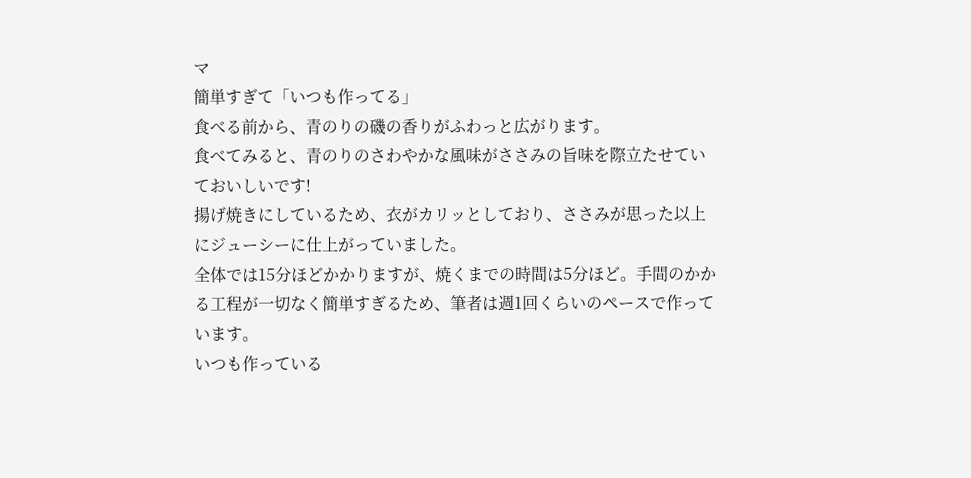マ
簡単すぎて「いつも作ってる」
食べる前から、青のりの磯の香りがふわっと広がります。
食べてみると、青のりのさわやかな風味がささみの旨味を際立たせていておいしいです!
揚げ焼きにしているため、衣がカリッとしており、ささみが思った以上にジューシーに仕上がっていました。
全体では15分ほどかかりますが、焼くまでの時間は5分ほど。手間のかかる工程が一切なく簡単すぎるため、筆者は週1回くらいのペースで作っています。
いつも作っている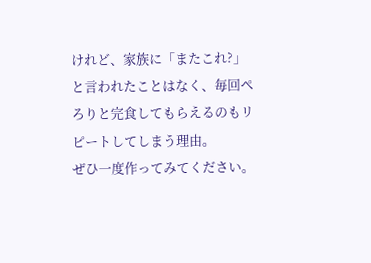けれど、家族に「またこれ?」と言われたことはなく、毎回ぺろりと完食してもらえるのもリピートしてしまう理由。
ぜひ一度作ってみてください。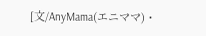[文/AnyMama(エニママ)・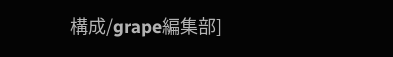構成/grape編集部]